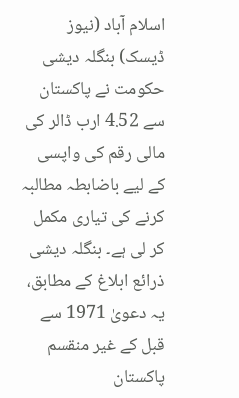اسلام آباد (نیوز ڈیسک) بنگلہ دیشی حکومت نے پاکستان سے 4.52 ارب ڈالر کی مالی رقم کی واپسی کے لیے باضابطہ مطالبہ کرنے کی تیاری مکمل کر لی ہے۔ بنگلہ دیشی ذرائع ابلاغ کے مطابق، یہ دعویٰ 1971 سے قبل کے غیر منقسم پاکستان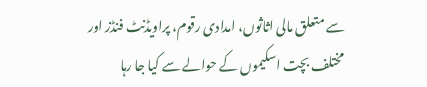سے متعلق مالی اثاثوں، امدادی رقوم، پراویڈنٹ فنڈز اور مختلف بچت اسکیموں کے حوالے سے کیا جا رہا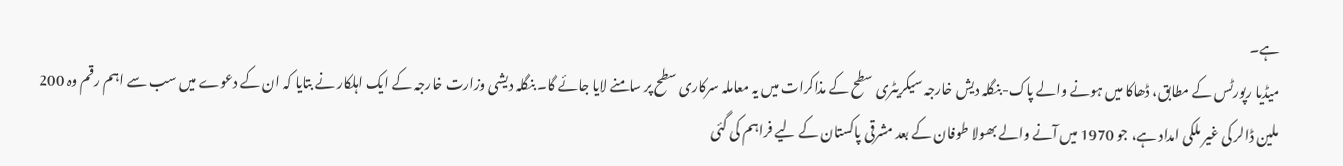ہے۔
میڈیا رپورٹس کے مطابق، ڈھاکا میں ہونے والے پاک-بنگلہ دیش خارجہ سیکریٹری سطح کے مذاکرات میں یہ معاملہ سرکاری سطح پر سامنے لایا جائے گا۔ بنگلہ دیشی وزارت خارجہ کے ایک اہلکار نے بتایا کہ ان کے دعوے میں سب سے اہم رقم وہ 200 ملین ڈالر کی غیر ملکی امداد ہے، جو 1970 میں آنے والے بھولا طوفان کے بعد مشرقی پاکستان کے لیے فراہم کی گئی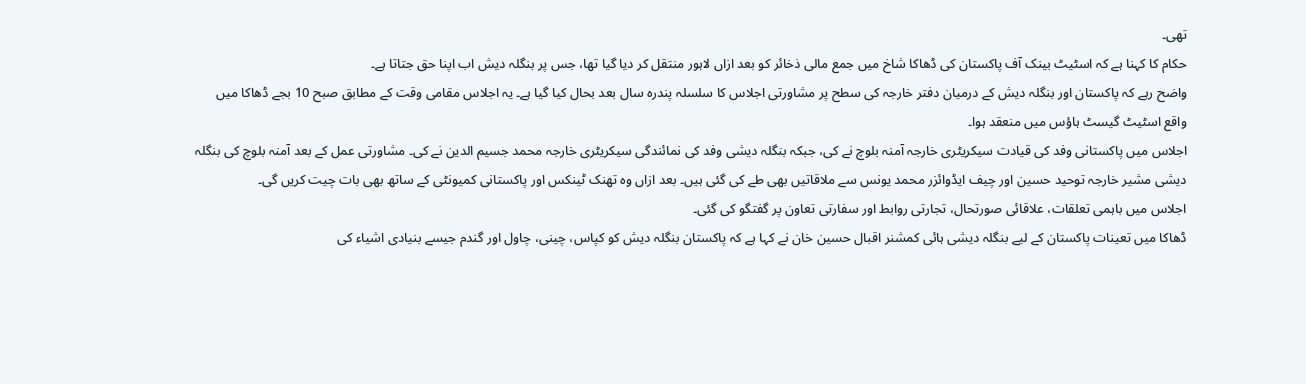تھی۔
حکام کا کہنا ہے کہ اسٹیٹ بینک آف پاکستان کی ڈھاکا شاخ میں جمع مالی ذخائر کو بعد ازاں لاہور منتقل کر دیا گیا تھا، جس پر بنگلہ دیش اب اپنا حق جتاتا ہے۔
واضح رہے کہ پاکستان اور بنگلہ دیش کے درمیان دفتر خارجہ کی سطح پر مشاورتی اجلاس کا سلسلہ پندرہ سال بعد بحال کیا گیا ہے۔ یہ اجلاس مقامی وقت کے مطابق صبح 10 بجے ڈھاکا میں واقع اسٹیٹ گیسٹ ہاؤس میں منعقد ہوا۔
اجلاس میں پاکستانی وفد کی قیادت سیکریٹری خارجہ آمنہ بلوچ نے کی، جبکہ بنگلہ دیشی وفد کی نمائندگی سیکریٹری خارجہ محمد جسیم الدین نے کی۔ مشاورتی عمل کے بعد آمنہ بلوچ کی بنگلہ دیشی مشیر خارجہ توحید حسین اور چیف ایڈوائزر محمد یونس سے ملاقاتیں بھی طے کی گئی ہیں۔ بعد ازاں وہ تھنک ٹینکس اور پاکستانی کمیونٹی کے ساتھ بھی بات چیت کریں گی۔
اجلاس میں باہمی تعلقات، علاقائی صورتحال، تجارتی روابط اور سفارتی تعاون پر گفتگو کی گئی۔
ڈھاکا میں تعینات پاکستان کے لیے بنگلہ دیشی ہائی کمشنر اقبال حسین خان نے کہا ہے کہ پاکستان بنگلہ دیش کو کپاس، چینی، چاول اور گندم جیسے بنیادی اشیاء کی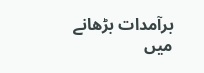برآمدات بڑھانے میں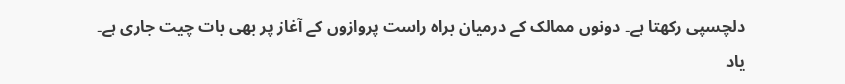دلچسپی رکھتا ہے۔ دونوں ممالک کے درمیان براہ راست پروازوں کے آغاز پر بھی بات چیت جاری ہے۔
یاد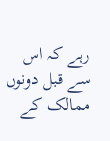رہے کہ اس سے قبل دونوں ممالک کے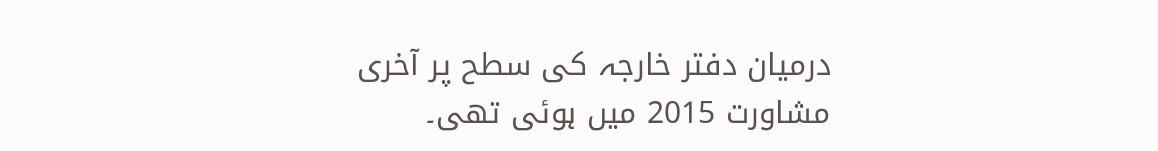درمیان دفتر خارجہ کی سطح پر آخری مشاورت 2015 میں ہوئی تھی۔